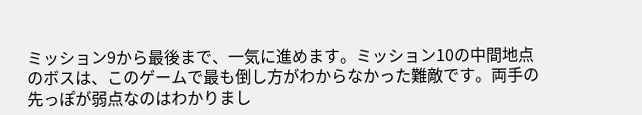ミッション9から最後まで、一気に進めます。ミッション10の中間地点のボスは、このゲームで最も倒し方がわからなかった難敵です。両手の先っぽが弱点なのはわかりまし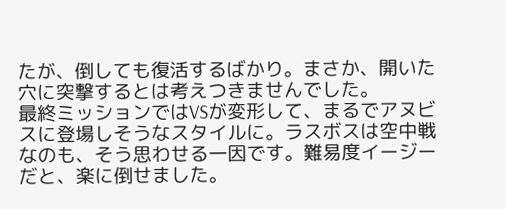たが、倒しても復活するばかり。まさか、開いた穴に突撃するとは考えつきませんでした。
最終ミッションではVSが変形して、まるでアヌビスに登場しそうなスタイルに。ラスボスは空中戦なのも、そう思わせる一因です。難易度イージーだと、楽に倒せました。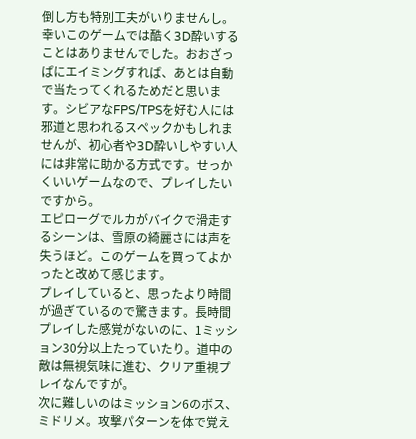倒し方も特別工夫がいりませんし。
幸いこのゲームでは酷く3D酔いすることはありませんでした。おおざっぱにエイミングすれば、あとは自動で当たってくれるためだと思います。シビアなFPS/TPSを好む人には邪道と思われるスペックかもしれませんが、初心者や3D酔いしやすい人には非常に助かる方式です。せっかくいいゲームなので、プレイしたいですから。
エピローグでルカがバイクで滑走するシーンは、雪原の綺麗さには声を失うほど。このゲームを買ってよかったと改めて感じます。
プレイしていると、思ったより時間が過ぎているので驚きます。長時間プレイした感覚がないのに、1ミッション30分以上たっていたり。道中の敵は無視気味に進む、クリア重視プレイなんですが。
次に難しいのはミッション6のボス、ミドリメ。攻撃パターンを体で覚え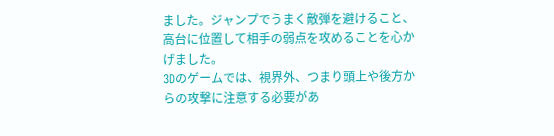ました。ジャンプでうまく敵弾を避けること、高台に位置して相手の弱点を攻めることを心かげました。
3Dのゲームでは、視界外、つまり頭上や後方からの攻撃に注意する必要があ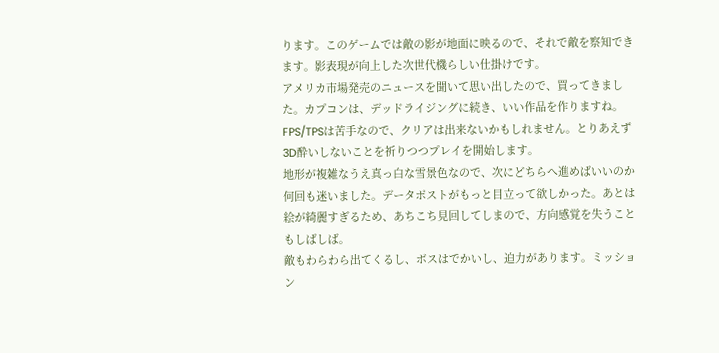ります。このゲームでは敵の影が地面に映るので、それで敵を察知できます。影表現が向上した次世代機らしい仕掛けです。
アメリカ市場発売のニュースを聞いて思い出したので、買ってきました。カプコンは、デッドライジングに続き、いい作品を作りますね。
FPS/TPSは苦手なので、クリアは出来ないかもしれません。とりあえず3D酔いしないことを祈りつつプレイを開始します。
地形が複雑なうえ真っ白な雪景色なので、次にどちらへ進めばいいのか何回も迷いました。データポストがもっと目立って欲しかった。あとは絵が綺麗すぎるため、あちこち見回してしまので、方向感覚を失うこともしばしば。
敵もわらわら出てくるし、ボスはでかいし、迫力があります。ミッション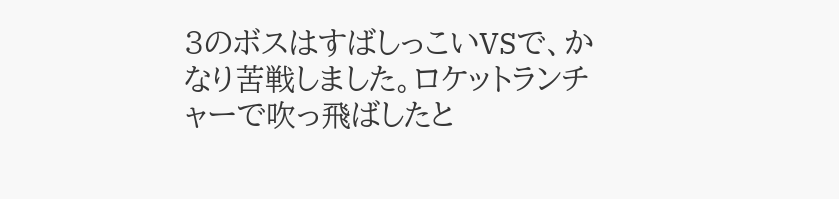3のボスはすばしっこいVSで、かなり苦戦しました。ロケットランチャーで吹っ飛ばしたと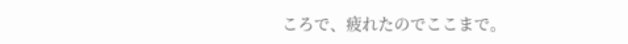ころで、疲れたのでここまで。